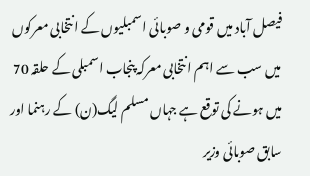فیصل آباد میں قومی و صوبائی اسمبلیوں کے انتخابی معرکوں میں سب سے اہم انتخابی معرکہ پنجاب اسمبلی کے حلقہ 70 میں ہونے کی توقع ہے جہاں مسلم لیگ(ن) کے رہنما اور سابق صوبائی وزیر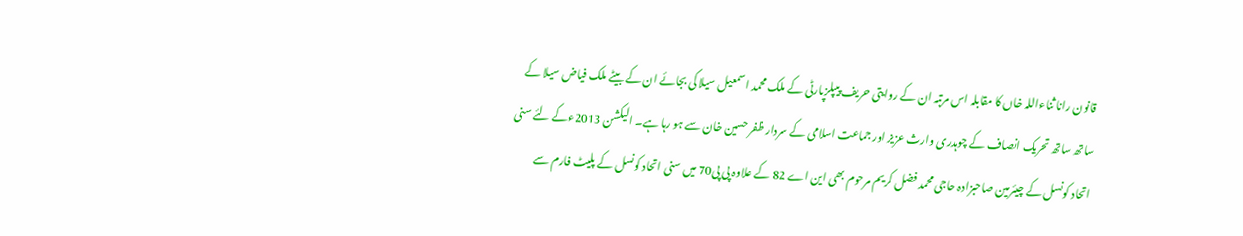قانون رانا ثناءاللہ خاں کا مقابلہ اس مرتبہ ان کے روایتی حریف پیپلزپارٹی کے ملک محمد اسمعیل سیلا کی بجائے ان کے بیٹے ملک فیاض سیلا کے ساتھ ساتھ تحریک انصاف کے چوہدری وارث عزیز اور جماعت اسلامی کے سردار ظفر حسین خان سے ہو رہا ہے۔ الیکشن 2013ءکے لئے سنی اتحاد کونسل کے چیئرمین صاحبزادہ حاجی محمد فضل کریم مرحوم بھی این اے 82 کے علاوہ پی پی70 میں سنی اتحاد کونسل کے پلیٹ فارم سے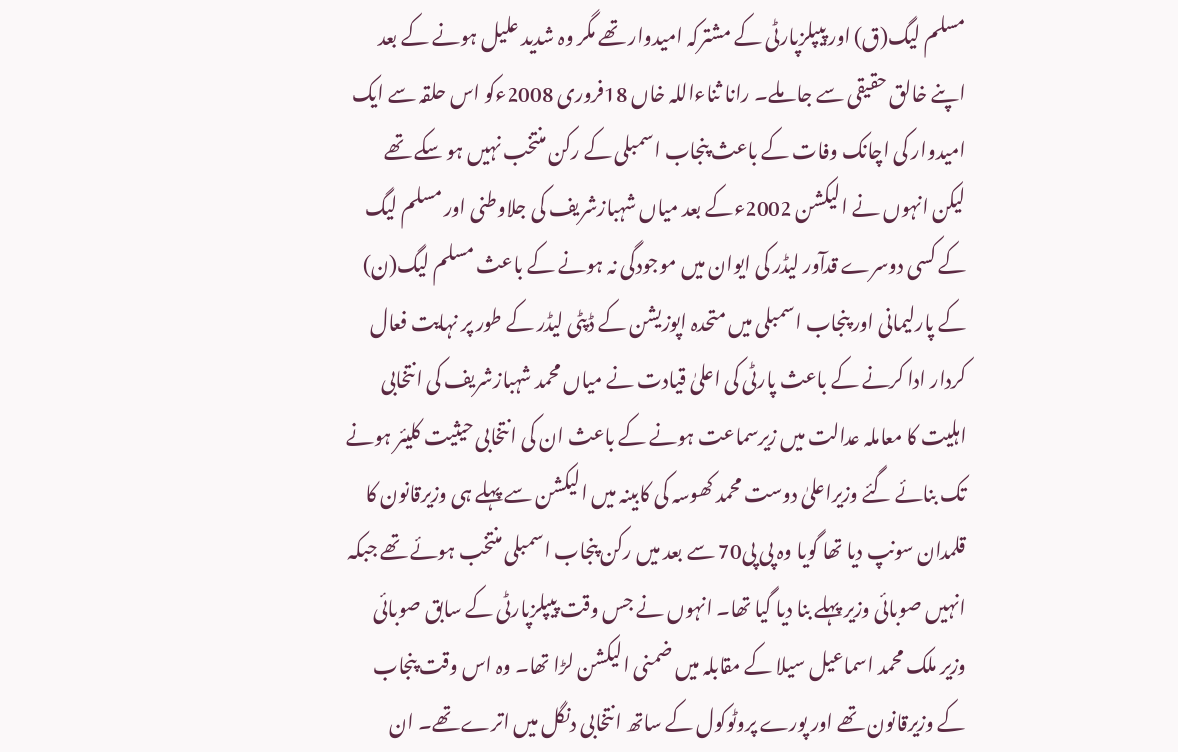مسلم لیگ(ق) اور پیپلزپارٹی کے مشترکہ امیدوار تھے مگر وہ شدید علیل ہونے کے بعد اپنے خالق حقیقی سے جا ملے۔ رانا ثناءاللہ خاں 18فروری 2008ءکو اس حلقہ سے ایک امیدوار کی اچانک وفات کے باعث پنجاب اسمبلی کے رکن منتخب نہیں ہو سکے تھے لیکن انہوں نے الیکشن 2002ءکے بعد میاں شہبازشریف کی جلاوطنی اور مسلم لیگ کے کسی دوسرے قدآور لیڈر کی ایوان میں موجودگی نہ ہونے کے باعث مسلم لیگ(ن) کے پارلیمانی اور پنجاب اسمبلی میں متحدہ اپوزیشن کے ڈپٹی لیڈر کے طور پر نہایت فعال کردار ادا کرنے کے باعث پارٹی کی اعلیٰ قیادت نے میاں محمد شہبازشریف کی انتخابی اہلیت کا معاملہ عدالت میں زیرسماعت ہونے کے باعث ان کی انتخابی حیثیت کلیئر ہونے تک بنائے گئے وزیراعلیٰ دوست محمد کھوسہ کی کابینہ میں الیکشن سے پہلے ہی وزیرقانون کا قلمدان سونپ دیا تھا گویا وہ پی پی70 سے بعد میں رکن پنجاب اسمبلی منتخب ہوئے تھے جبکہ انہیں صوبائی وزیر پہلے بنا دیا گیا تھا۔ انہوں نے جس وقت پیپلزپارٹی کے سابق صوبائی وزیر ملک محمد اسماعیل سیلا کے مقابلہ میں ضمنی الیکشن لڑا تھا۔ وہ اس وقت پنجاب کے وزیرقانون تھے اور پورے پروٹوکول کے ساتھ انتخابی دنگل میں اترے تھے۔ ان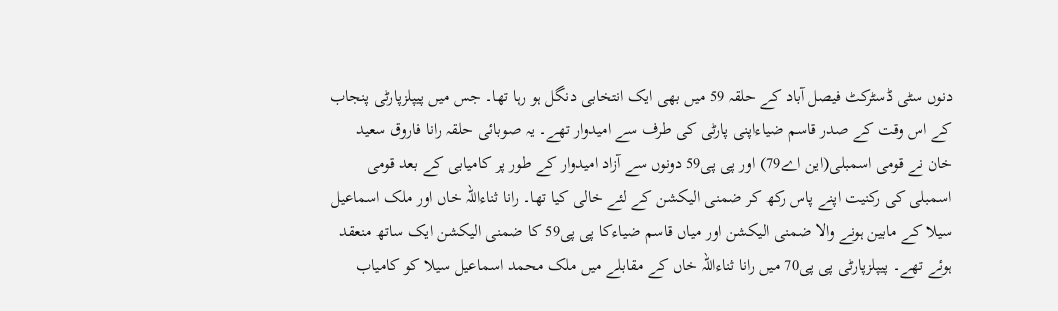دنوں سٹی ڈسٹرکٹ فیصل آباد کے حلقہ 59 میں بھی ایک انتخابی دنگل ہو رہا تھا۔ جس میں پیپلزپارٹی پنجاب کے اس وقت کے صدر قاسم ضیاءاپنی پارٹی کی طرف سے امیدوار تھے۔ یہ صوبائی حلقہ رانا فاروق سعید خان نے قومی اسمبلی(این اے79) اور پی پی59 دونوں سے آزاد امیدوار کے طور پر کامیابی کے بعد قومی اسمبلی کی رکنیت اپنے پاس رکھ کر ضمنی الیکشن کے لئے خالی کیا تھا۔ رانا ثناءاللہ خاں اور ملک اسماعیل سیلا کے مابین ہونے والا ضمنی الیکشن اور میاں قاسم ضیاءکا پی پی59 کا ضمنی الیکشن ایک ساتھ منعقد ہوئے تھے۔ پیپلزپارٹی پی پی70 میں رانا ثناءاللہ خاں کے مقابلے میں ملک محمد اسماعیل سیلا کو کامیاب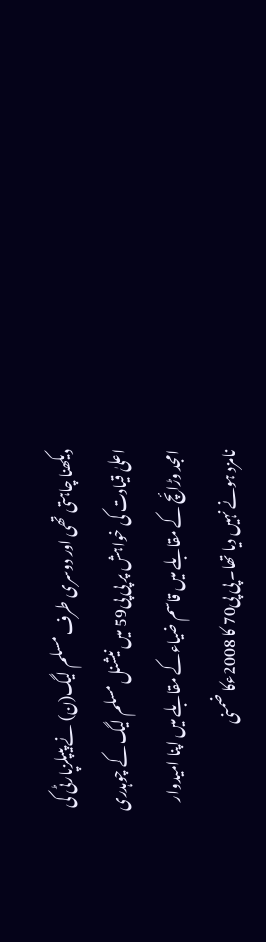دیکھنا چاہتی تھی اور دوسری طرف مسلم لیگ(ن) نے پیپلزپارٹی کی اعلیٰ قیادت کی خواہش پر پی پی59 میں نیشنل مسلم لیگ کے چوہدری امجد وڑائچ کے مقابلے میں قاسم ضیاءکے مقابلے میں اپنا امیدوار نامزد ہونے نہیں دیا تھا۔ پی پی70 کا 2008ءکا ضمنی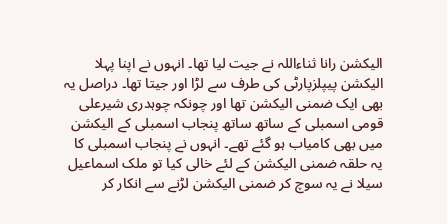الیکشن رانا ثناءاللہ نے جیت لیا تھا۔ انہوں نے اپنا پہلا الیکشن پیپلزپارٹی کی طرف سے لڑا اور جیتا تھا۔ دراصل یہ بھی ایک ضمنی الیکشن تھا اور چونکہ چوہدری شیرعلی قومی اسمبلی کے ساتھ ساتھ پنجاب اسمبلی کے الیکشن میں بھی کامیاب ہو گئے تھے۔ انہوں نے پنجاب اسمبلی کا یہ حلقہ ضمنی الیکشن کے لئے خالی کیا تو ملک اسماعیل سیلا نے یہ سوچ کر ضمنی الیکشن لڑنے سے انکار کر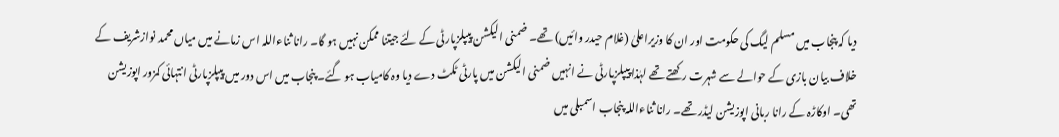دیا کہ پنجاب میں مسلم لیگ کی حکومت اور ان کا وزیراعلیٰ (غلام حیدر وائیں) تھے۔ ضمنی الیکشن پیپلزپارٹی کے لئے جیتنا ممکن نہیں ہو گا۔ رانا ثناءاللہ اس زمانے میں میاں محمد نوازشریف کے خلاف بیان بازی کے حوالے سے شہرت رکھتے تھے لہٰذا پیپلزپارٹی نے انہیں ضمنی الیکشن میں پارٹی ٹکٹ دے دیا وہ کامیاب ہو گئے۔ پنجاب میں اس دور میں پیپلزپارٹی انتہائی کمزور اپوزیشن تھی۔ اوکاڑہ کے رانا ربانی اپوزیشن لیڈر تھے۔ رانا ثناءاللہ پنجاب اسمبلی میں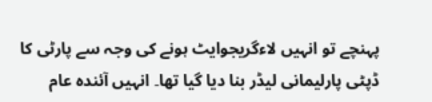پہنچے تو انہیں لاءگریجوایٹ ہونے کی وجہ سے پارٹی کا ڈپٹی پارلیمانی لیڈر بنا دیا گیا تھا۔ انہیں آئندہ عام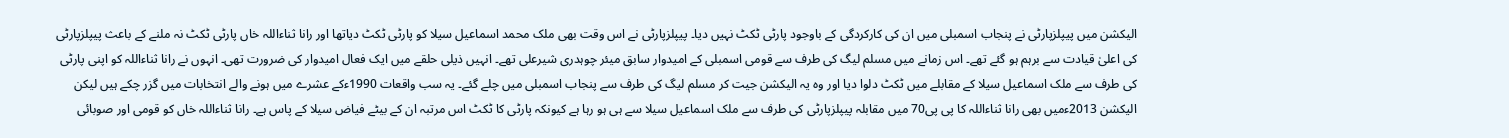الیکشن میں پیپلزپارٹی نے پنجاب اسمبلی میں ان کی کارکردگی کے باوجود پارٹی ٹکٹ نہیں دیا۔ پیپلزپارٹی نے اس وقت بھی ملک محمد اسماعیل سیلا کو پارٹی ٹکٹ دیاتھا اور رانا ثناءاللہ خاں پارٹی ٹکٹ نہ ملنے کے باعث پیپلزپارٹی کی اعلیٰ قیادت سے برہم ہو گئے تھے۔ اس زمانے میں مسلم لیگ کی طرف سے قومی اسمبلی کے امیدوار سابق میئر چوہدری شیرعلی تھے۔ انہیں ذیلی حلقے میں ایک فعال امیدوار کی ضرورت تھی۔ انہوں نے رانا ثناءاللہ کو اپنی پارٹی کی طرف سے ملک اسماعیل سیلا کے مقابلے میں ٹکٹ دلوا دیا اور وہ یہ الیکشن جیت کر مسلم لیگ کی طرف سے پنجاب اسمبلی میں چلے گئے۔ یہ سب واقعات 1990ءکے عشرے میں ہونے والے انتخابات میں گزر چکے ہیں لیکن الیکشن 2013ءمیں بھی رانا ثناءاللہ کا پی پی70 میں مقابلہ پیپلزپارٹی کی طرف سے ملک اسماعیل سیلا سے ہی ہو رہا ہے کیونکہ پارٹی کا ٹکٹ اس مرتبہ ان کے بیٹے فیاض سیلا کے پاس ہے۔ رانا ثناءاللہ خاں کو قومی اور صوبائی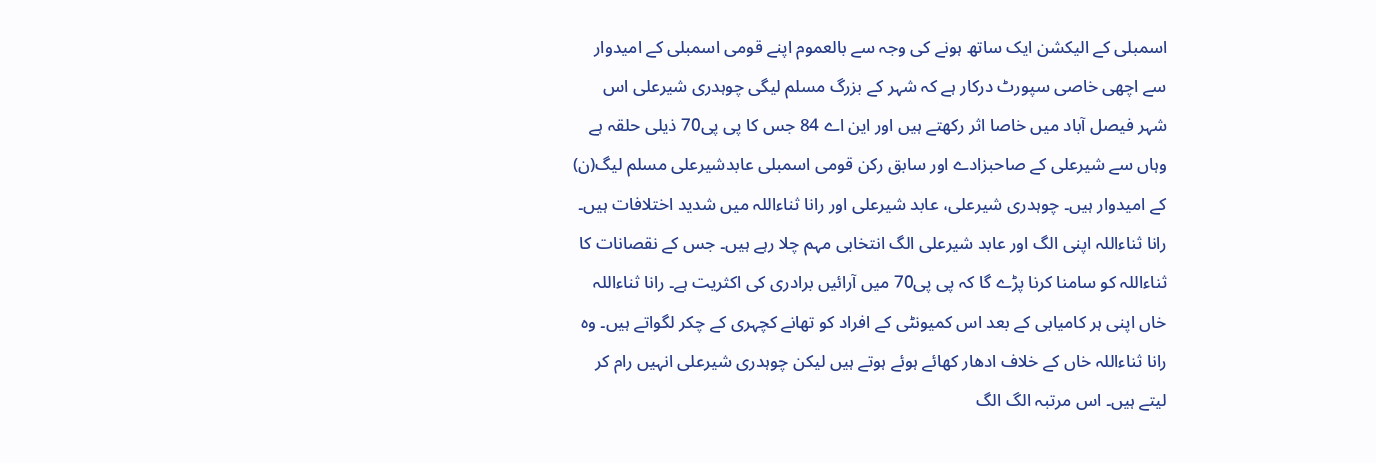اسمبلی کے الیکشن ایک ساتھ ہونے کی وجہ سے بالعموم اپنے قومی اسمبلی کے امیدوار سے اچھی خاصی سپورٹ درکار ہے کہ شہر کے بزرگ مسلم لیگی چوہدری شیرعلی اس شہر فیصل آباد میں خاصا اثر رکھتے ہیں اور این اے 84 جس کا پی پی70 ذیلی حلقہ ہے وہاں سے شیرعلی کے صاحبزادے اور سابق رکن قومی اسمبلی عابدشیرعلی مسلم لیگ(ن) کے امیدوار ہیں۔ چوہدری شیرعلی، عابد شیرعلی اور رانا ثناءاللہ میں شدید اختلافات ہیں۔ رانا ثناءاللہ اپنی الگ اور عابد شیرعلی الگ انتخابی مہم چلا رہے ہیں۔ جس کے نقصانات کا ثناءاللہ کو سامنا کرنا پڑے گا کہ پی پی70 میں آرائیں برادری کی اکثریت ہے۔ رانا ثناءاللہ خاں اپنی ہر کامیابی کے بعد اس کمیونٹی کے افراد کو تھانے کچہری کے چکر لگواتے ہیں۔ وہ رانا ثناءاللہ خاں کے خلاف ادھار کھائے ہوئے ہوتے ہیں لیکن چوہدری شیرعلی انہیں رام کر لیتے ہیں۔ اس مرتبہ الگ الگ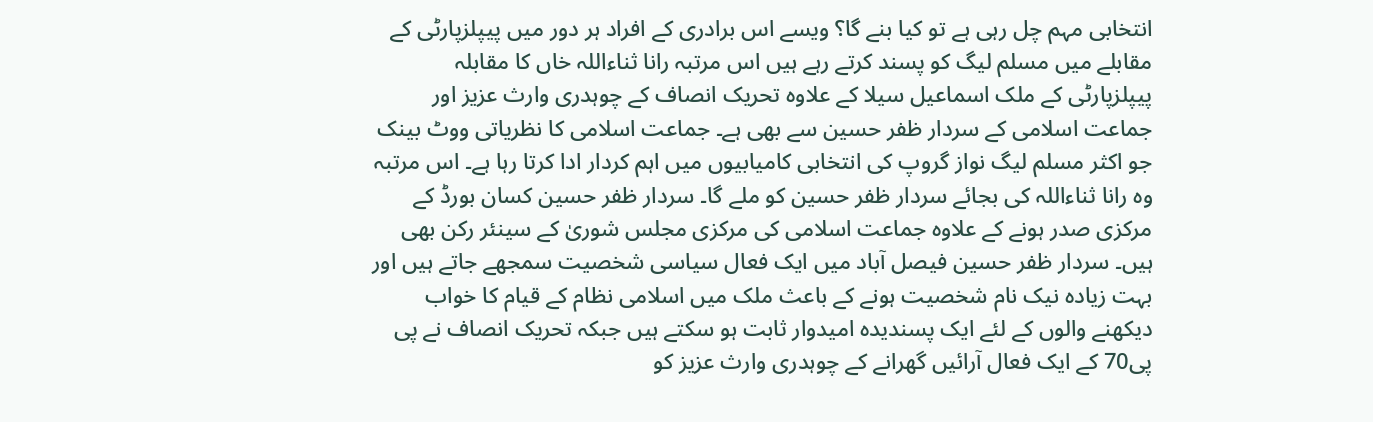انتخابی مہم چل رہی ہے تو کیا بنے گا؟ ویسے اس برادری کے افراد ہر دور میں پیپلزپارٹی کے مقابلے میں مسلم لیگ کو پسند کرتے رہے ہیں اس مرتبہ رانا ثناءاللہ خاں کا مقابلہ پیپلزپارٹی کے ملک اسماعیل سیلا کے علاوہ تحریک انصاف کے چوہدری وارث عزیز اور جماعت اسلامی کے سردار ظفر حسین سے بھی ہے۔ جماعت اسلامی کا نظریاتی ووٹ بینک جو اکثر مسلم لیگ نواز گروپ کی انتخابی کامیابیوں میں اہم کردار ادا کرتا رہا ہے۔ اس مرتبہ وہ رانا ثناءاللہ کی بجائے سردار ظفر حسین کو ملے گا۔ سردار ظفر حسین کسان بورڈ کے مرکزی صدر ہونے کے علاوہ جماعت اسلامی کی مرکزی مجلس شوریٰ کے سینئر رکن بھی ہیں۔ سردار ظفر حسین فیصل آباد میں ایک فعال سیاسی شخصیت سمجھے جاتے ہیں اور بہت زیادہ نیک نام شخصیت ہونے کے باعث ملک میں اسلامی نظام کے قیام کا خواب دیکھنے والوں کے لئے ایک پسندیدہ امیدوار ثابت ہو سکتے ہیں جبکہ تحریک انصاف نے پی پی70 کے ایک فعال آرائیں گھرانے کے چوہدری وارث عزیز کو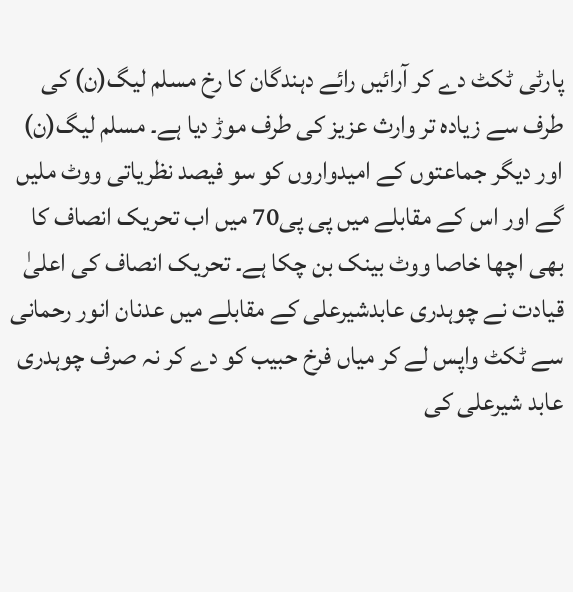پارٹی ٹکٹ دے کر آرائیں رائے دہندگان کا رخ مسلم لیگ(ن) کی طرف سے زیادہ تر وارث عزیز کی طرف موڑ دیا ہے۔ مسلم لیگ(ن) اور دیگر جماعتوں کے امیدواروں کو سو فیصد نظریاتی ووٹ ملیں گے اور اس کے مقابلے میں پی پی70 میں اب تحریک انصاف کا بھی اچھا خاصا ووٹ بینک بن چکا ہے۔ تحریک انصاف کی اعلیٰ قیادت نے چوہدری عابدشیرعلی کے مقابلے میں عدنان انور رحمانی سے ٹکٹ واپس لے کر میاں فرخ حبیب کو دے کر نہ صرف چوہدری عابد شیرعلی کی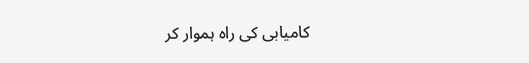کامیابی کی راہ ہموار کر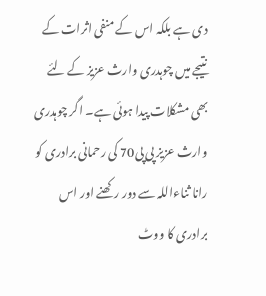دی ہے بلکہ اس کے منفی اثرات کے نتیجے میں چوہدری وارث عزیز کے لئے بھی مشکلات پیدا ہوئی ہے۔ اگر چوہدری وارث عزیز پی پی70 کی رحمانی برادری کو رانا ثناءاللہ سے دور رکھنے اور اس برادری کا ووٹ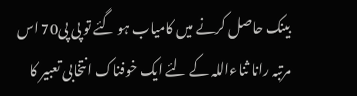بینک حاصل کرنے میں کامیاب ہو گئے تو پی پی70 اس مرتبہ رانا ثناءاللہ کے لئے ایک خوفناک انتخابی تعبیر کا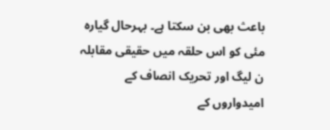باعث بھی بن سکتا ہے۔ بہرحال گیارہ مئی کو اس حلقہ میں حقیقی مقابلہ ن لیگ اور تحریک انصاف کے امیدواروں کے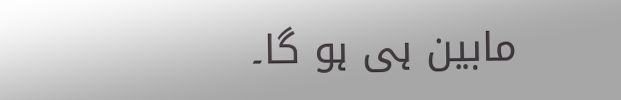مابین ہی ہو گا۔